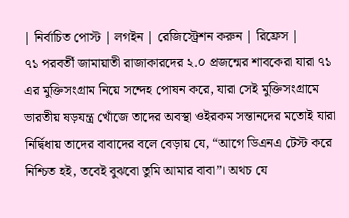| নির্বাচিত পোস্ট | লগইন | রেজিস্ট্রেশন করুন | রিফ্রেস |
৭১ পরবর্তী জামায়াতী রাজাকারদের ২.০ প্রজন্মের শাবকেরা যারা ৭১ এর মুক্তিসংগ্রাম নিয়ে সন্দেহ পোষন করে, যারা সেই মুক্তিসংগ্রামে ভারতীয় ষড়যন্ত্র খোঁজে তাদের অবস্থা ওইরকম সন্তানদের মতোই যারা নির্দ্বিধায় তাদের বাবাদের বলে বেড়ায় যে, “আগে ডিএনএ টেস্ট করে নিশ্চিত হই, তবেই বুঝবো তুমি আমার বাবা”। অথচ যে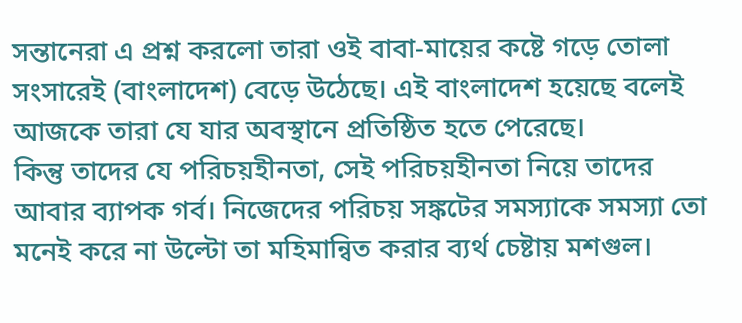সন্তানেরা এ প্রশ্ন করলো তারা ওই বাবা-মায়ের কষ্টে গড়ে তোলা সংসারেই (বাংলাদেশ) বেড়ে উঠেছে। এই বাংলাদেশ হয়েছে বলেই আজকে তারা যে যার অবস্থানে প্রতিষ্ঠিত হতে পেরেছে।
কিন্তু তাদের যে পরিচয়হীনতা, সেই পরিচয়হীনতা নিয়ে তাদের আবার ব্যাপক গর্ব। নিজেদের পরিচয় সঙ্কটের সমস্যাকে সমস্যা তো মনেই করে না উল্টো তা মহিমান্বিত করার ব্যর্থ চেষ্টায় মশগুল।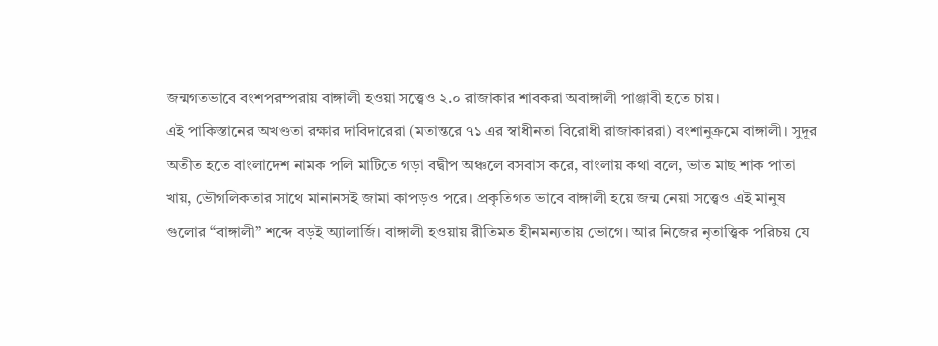জন্মগতভাবে বংশপরম্পরায় বাঙ্গালী হওয়া সত্ত্বেও ২.০ রাজাকার শাবকরা অবাঙ্গালী পাঞ্জাবী হতে চায়।
এই পাকিস্তানের অখণ্ডতা রক্ষার দাবিদারেরা (মতান্তরে ৭১ এর স্বাধীনতা বিরোধী রাজাকাররা) বংশানুক্রমে বাঙ্গালী। সুদূর অতীত হতে বাংলাদেশ নামক পলি মাটিতে গড়া বদ্বীপ অঞ্চলে বসবাস করে, বাংলায় কথা বলে, ভাত মাছ শাক পাতা খায়, ভৌগলিকতার সাথে মানানসই জামা কাপড়ও পরে। প্রকৃতিগত ভাবে বাঙ্গালী হয়ে জন্ম নেয়া সত্ত্বেও এই মানুষ গুলোর “বাঙ্গালী” শব্দে বড়ই অ্যালার্জি। বাঙ্গালী হওয়ায় রীতিমত হীনমন্যতায় ভোগে। আর নিজের নৃতাত্ত্বিক পরিচয় যে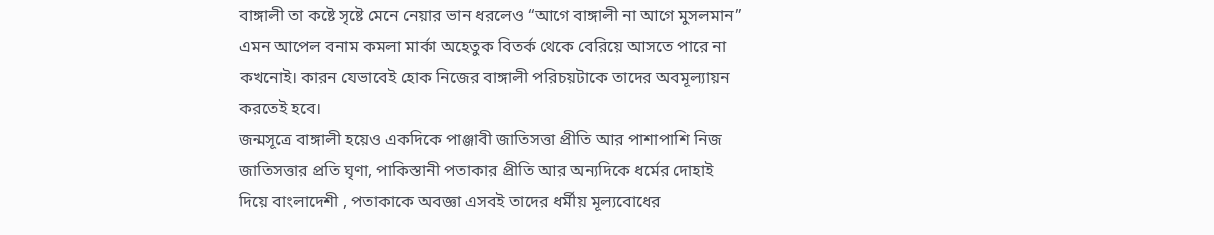বাঙ্গালী তা কষ্টে সৃষ্টে মেনে নেয়ার ভান ধরলেও “আগে বাঙ্গালী না আগে মুসলমান” এমন আপেল বনাম কমলা মার্কা অহেতুক বিতর্ক থেকে বেরিয়ে আসতে পারে না কখনোই। কারন যেভাবেই হোক নিজের বাঙ্গালী পরিচয়টাকে তাদের অবমূল্যায়ন করতেই হবে।
জন্মসূত্রে বাঙ্গালী হয়েও একদিকে পাঞ্জাবী জাতিসত্তা প্রীতি আর পাশাপাশি নিজ জাতিসত্তার প্রতি ঘৃণা, পাকিস্তানী পতাকার প্রীতি আর অন্যদিকে ধর্মের দোহাই দিয়ে বাংলাদেশী , পতাকাকে অবজ্ঞা এসবই তাদের ধর্মীয় মূল্যবোধের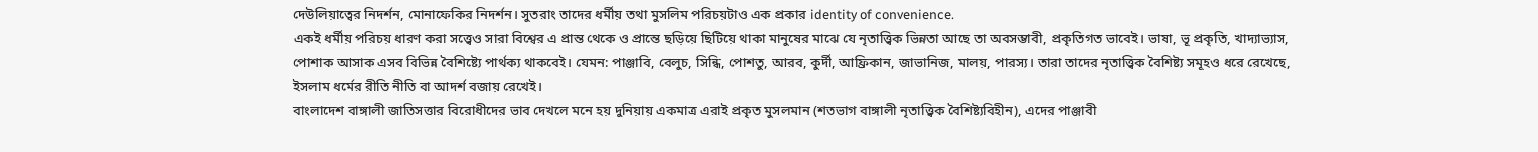দেউলিয়াত্বের নিদর্শন, মোনাফেকির নিদর্শন। সুতরাং তাদের ধর্মীয় তথা মুসলিম পরিচয়টাও এক প্রকার identity of convenience.
একই ধর্মীয় পরিচয় ধারণ করা সত্ত্বেও সারা বিশ্বের এ প্রান্ত থেকে ও প্রান্তে ছড়িয়ে ছিটিয়ে থাকা মানুষের মাঝে যে নৃতাত্ত্বিক ভিন্নতা আছে তা অবসম্ভাবী, প্রকৃতিগত ভাবেই। ভাষা, ভূ প্রকৃতি, খাদ্যাভ্যাস, পোশাক আসাক এসব বিভিন্ন বৈশিষ্ট্যে পার্থক্য থাকবেই। যেমন: পাঞ্জাবি, বেলুচ, সিন্ধি, পোশতু, আরব, কুর্দী, আফ্রিকান, জাভানিজ, মালয়, পারস্য। তারা তাদের নৃতাত্ত্বিক বৈশিষ্ট্য সমূহও ধরে রেখেছে, ইসলাম ধর্মের রীতি নীতি বা আদর্শ বজায় রেখেই।
বাংলাদেশ বাঙ্গালী জাতিসত্তার বিরোধীদের ভাব দেখলে মনে হয় দুনিয়ায় একমাত্র এরাই প্রকৃত মুসলমান (শতভাগ বাঙ্গালী নৃতাত্ত্বিক বৈশিষ্ট্যবিহীন), এদের পাঞ্জাবী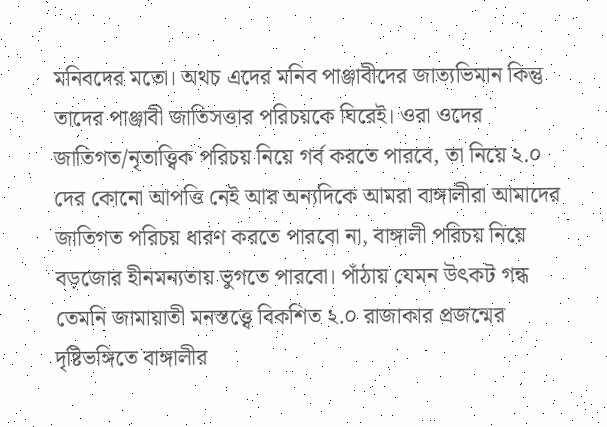মনিবদের মতো। অথচ এদের মনিব পাঞ্জাবীদের জাত্যভিমান কিন্তু তাদের পাঞ্জাবী জাতিসত্তার পরিচয়কে ঘিরেই। ওরা ওদের জাতিগত/নৃতাত্ত্বিক পরিচয় নিয়ে গর্ব করতে পারবে, তা নিয়ে ২.০ দের কোনো আপত্তি নেই আর অন্যদিকে আমরা বাঙ্গালীরা আমাদের জাতিগত পরিচয় ধারণ করতে পারবো না, বাঙ্গালী পরিচয় নিয়ে বড়জোর হীনমন্যতায় ভুগতে পারবো। পাঁঠায় যেমন উৎকট গন্ধ তেমনি জামায়াতী মনস্তত্ত্বে বিকশিত ২.০ রাজাকার প্রজন্মের দৃষ্টিভঙ্গিতে বাঙ্গালীর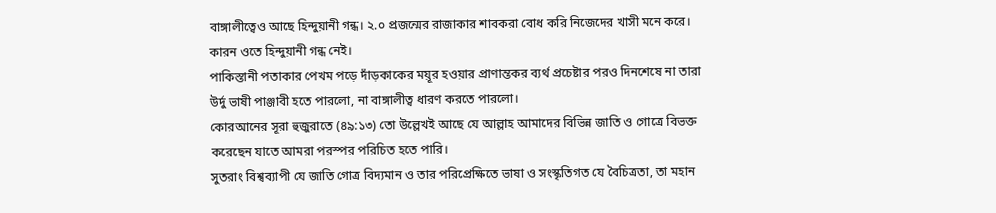বাঙ্গালীত্বেও আছে হিন্দুয়ানী গন্ধ। ২.০ প্রজন্মের রাজাকার শাবকরা বোধ করি নিজেদের খাসী মনে করে। কারন ওতে হিন্দুয়ানী গন্ধ নেই।
পাকিস্তানী পতাকার পেখম পড়ে দাঁড়কাকের ময়ূর হওয়ার প্রাণান্তকর ব্যর্থ প্রচেষ্টার পরও দিনশেষে না তারা উর্দু ভাষী পাঞ্জাবী হতে পারলো, না বাঙ্গালীত্ব ধারণ করতে পারলো।
কোরআনের সূরা হুজুরাতে (৪৯:১৩) তো উল্লেখই আছে যে আল্লাহ আমাদের বিভিন্ন জাতি ও গোত্রে বিভক্ত করেছেন যাতে আমরা পরস্পর পরিচিত হতে পারি।
সুতরাং বিশ্বব্যাপী যে জাতি গোত্র বিদ্যমান ও তার পরিপ্রেক্ষিতে ভাষা ও সংস্কৃতিগত যে বৈচিত্রতা, তা মহান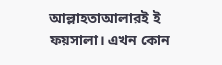আল্লাহতাআলারই ই ফয়সালা। এখন কোন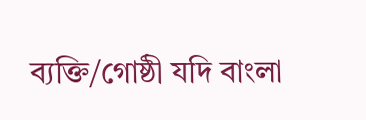ব্যক্তি/গোষ্ঠী যদি বাংলা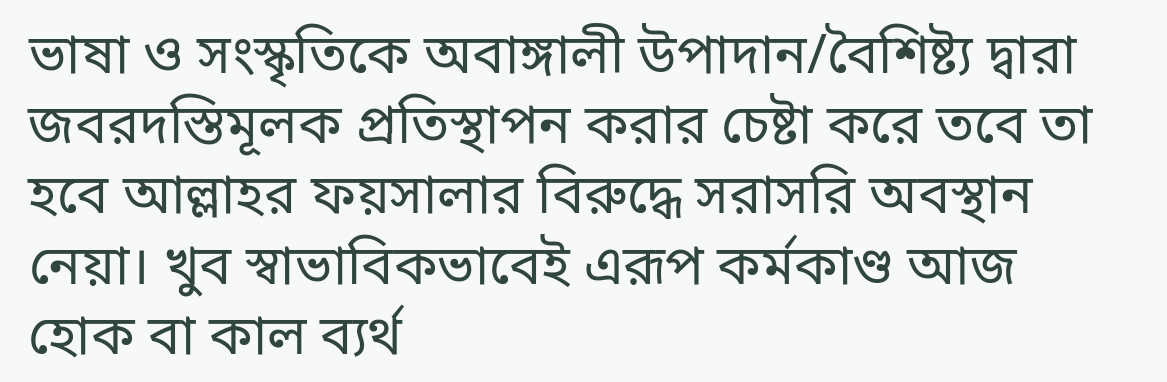ভাষা ও সংস্কৃতিকে অবাঙ্গালী উপাদান/বৈশিষ্ট্য দ্বারা জবরদস্তিমূলক প্রতিস্থাপন করার চেষ্টা করে তবে তা হবে আল্লাহর ফয়সালার বিরুদ্ধে সরাসরি অবস্থান নেয়া। খুব স্বাভাবিকভাবেই এরূপ কর্মকাণ্ড আজ হোক বা কাল ব্যর্থ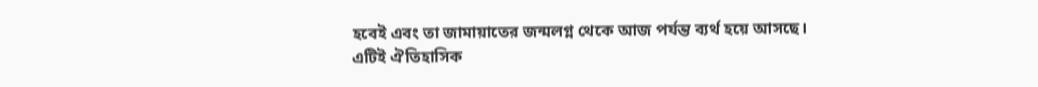হবেই এবং তা জামায়াতের জন্মলগ্ন থেকে আজ পর্যন্ত ব্যর্থ হয়ে আসছে।
এটিই ঐতিহাসিক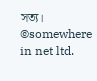সত্য।
©somewhere in net ltd.